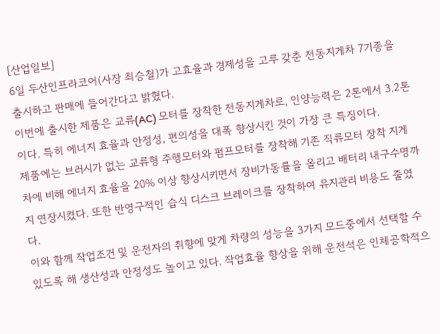[산업일보]
6일 두산인프라코어(사장 최승철)가 고효율과 경제성을 고루 갖춘 전동지게차 7기종을 출시하고 판매에 들어간다고 밝혔다.
이번에 출시한 제품은 교류(AC) 모터를 장착한 전동지게차로, 인양능력은 2톤에서 3.2톤이다. 특히 에너지 효율과 안정성, 편의성을 대폭 향상시킨 것이 가장 큰 특징이다.
제품에는 브러시가 없는 교류형 주행모터와 펌프모터를 장착해 기존 직류모터 장착 지게차에 비해 에너지 효율을 20% 이상 향상시키면서 장비가동률을 올리고 배터리 내구수명까지 연장시켰다. 또한 반영구적인 습식 디스크 브레이크를 장착하여 유지관리 비용도 줄였다.
이와 함께 작업조건 및 운전자의 취향에 맞게 차량의 성능을 3가지 모드중에서 선택할 수 있도록 해 생산성과 안정성도 높이고 있다. 작업효율 향상을 위해 운전석은 인체공학적으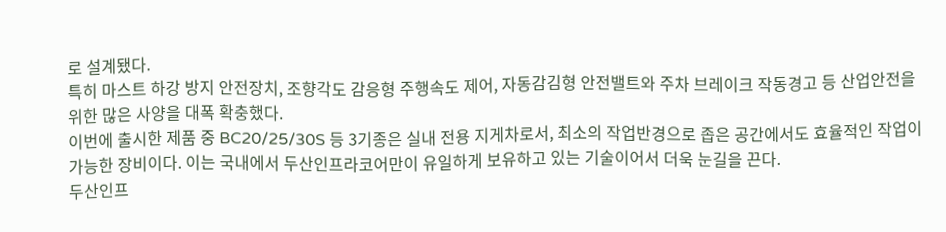로 설계됐다.
특히 마스트 하강 방지 안전장치, 조향각도 감응형 주행속도 제어, 자동감김형 안전밸트와 주차 브레이크 작동경고 등 산업안전을 위한 많은 사양을 대폭 확충했다.
이번에 출시한 제품 중 BC20/25/30S 등 3기종은 실내 전용 지게차로서, 최소의 작업반경으로 좁은 공간에서도 효율적인 작업이 가능한 장비이다. 이는 국내에서 두산인프라코어만이 유일하게 보유하고 있는 기술이어서 더욱 눈길을 끈다.
두산인프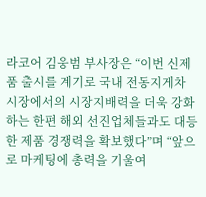라코어 김웅범 부사장은 “이번 신제품 출시를 계기로 국내 전동지게차 시장에서의 시장지배력을 더욱 강화하는 한편 해외 선진업체들과도 대등한 제품 경쟁력을 확보했다”며 “앞으로 마케팅에 총력을 기울여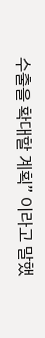수출을 확대할 계획” 이라고 말했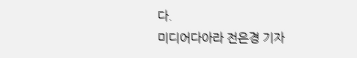다.
미디어다아라 전은경 기자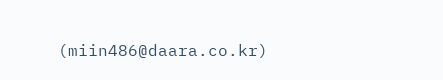(miin486@daara.co.kr)